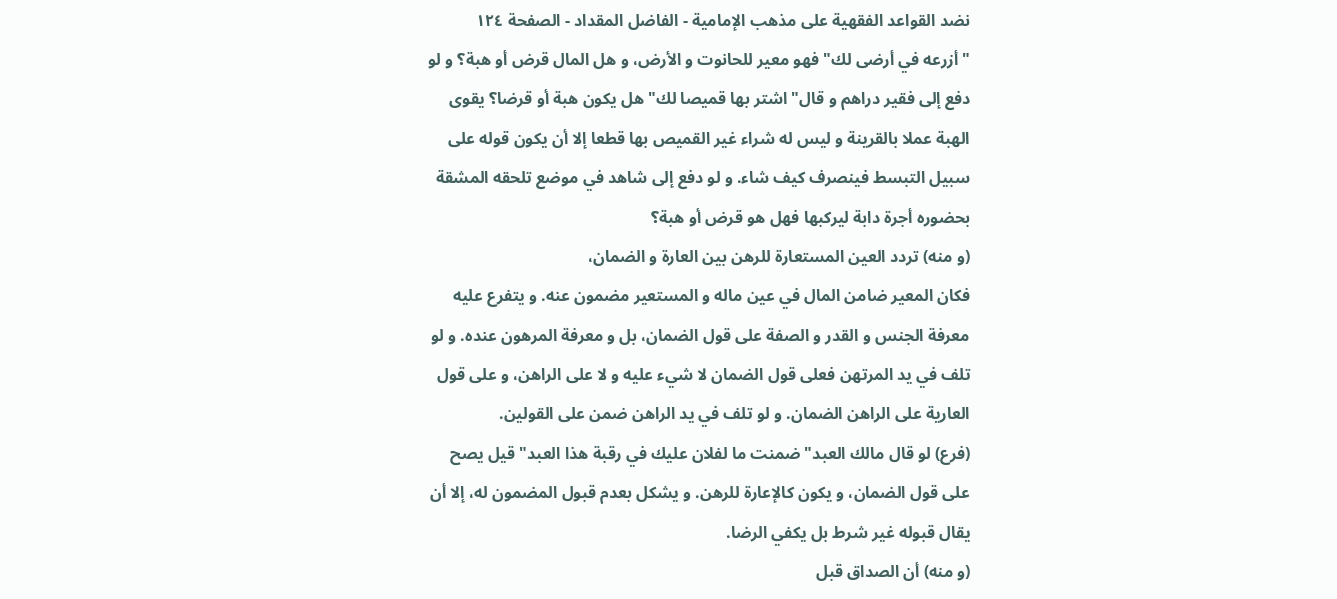نضد القواعد الفقهية على مذهب الإمامية - الفاضل المقداد - الصفحة ١٢٤
" أزرعه في أرضى لك" فهو معير للحانوت و الأرض، و هل المال قرض أو هبة؟ و لو دفع إلى فقير دراهم و قال" اشتر بها قميصا لك" هل يكون هبة أو قرضا؟ يقوى الهبة عملا بالقرينة و ليس له شراء غير القميص بها قطعا إلا أن يكون قوله على سبيل التبسط فينصرف كيف شاء. و لو دفع إلى شاهد في موضع تلحقه المشقة بحضوره أجرة دابة ليركبها فهل هو قرض أو هبة؟
(و منه) تردد العين المستعارة للرهن بين العارة و الضمان،
فكان المعير ضامن المال في عين ماله و المستعير مضمون عنه. و يتفرع عليه معرفة الجنس و القدر و الصفة على قول الضمان، بل و معرفة المرهون عنده. و لو تلف في يد المرتهن فعلى قول الضمان لا شيء عليه و لا على الراهن، و على قول العارية على الراهن الضمان. و لو تلف في يد الراهن ضمن على القولين.
(فرع) لو قال مالك العبد" ضمنت ما لفلان عليك في رقبة هذا العبد" قيل يصح على قول الضمان، و يكون كالإعارة للرهن. و يشكل بعدم قبول المضمون له، إلا أن يقال قبوله غير شرط بل يكفي الرضا.
(و منه) أن الصداق قبل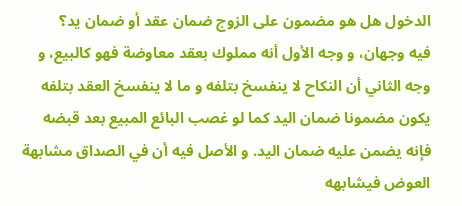الدخول هل هو مضمون على الزوج ضمان عقد أو ضمان يد؟
فيه وجهان، و وجه الأول أنه مملوك بعقد معاوضة فهو كالبيع، و وجه الثاني أن النكاح لا ينفسخ بتلفه و ما لا ينفسخ العقد بتلفه يكون مضمونا ضمان اليد كما لو غصب البائع المبيع بعد قبضه فإنه يضمن عليه ضمان اليد. و الأصل فيه أن في الصداق مشابهة العوض فيشابهه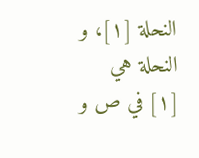النحلة [١]، و النحلة هي
[١] في ص و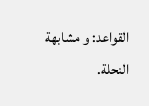القواعد: و مشابهة النحلة.